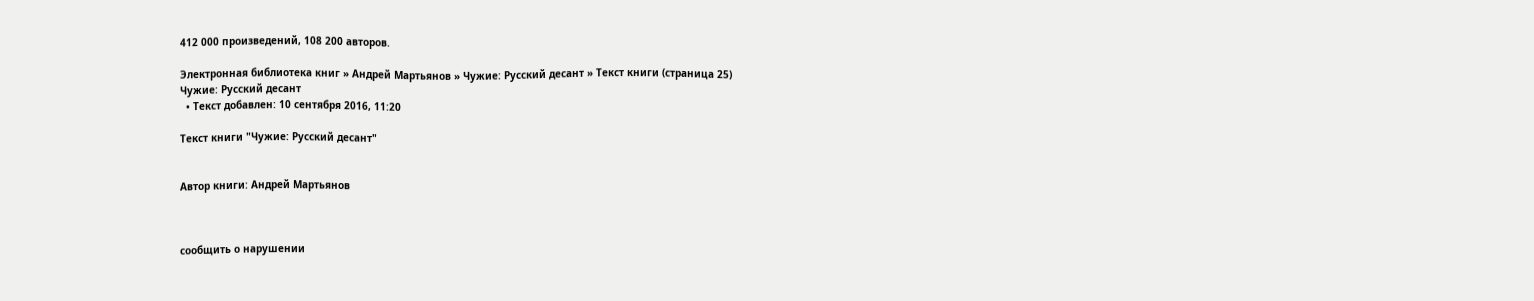412 000 произведений, 108 200 авторов.

Электронная библиотека книг » Андрей Мартьянов » Чужие: Русский десант » Текст книги (страница 25)
Чужие: Русский десант
  • Текст добавлен: 10 сентября 2016, 11:20

Текст книги "Чужие: Русский десант"


Автор книги: Андрей Мартьянов



сообщить о нарушении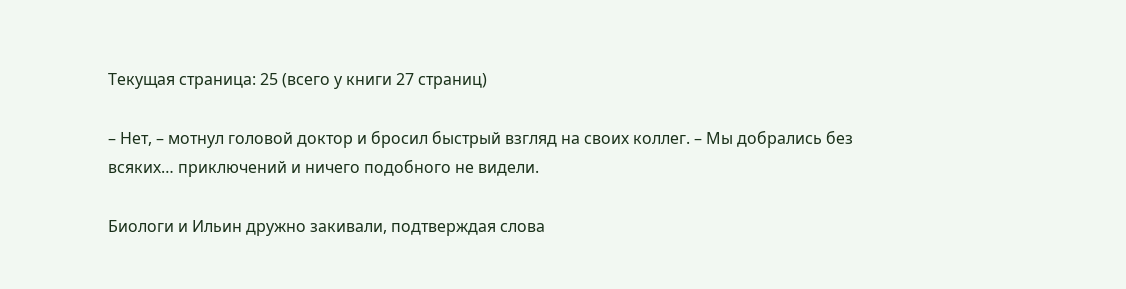Текущая страница: 25 (всего у книги 27 страниц)

– Нет, – мотнул головой доктор и бросил быстрый взгляд на своих коллег. – Мы добрались без всяких… приключений и ничего подобного не видели.

Биологи и Ильин дружно закивали, подтверждая слова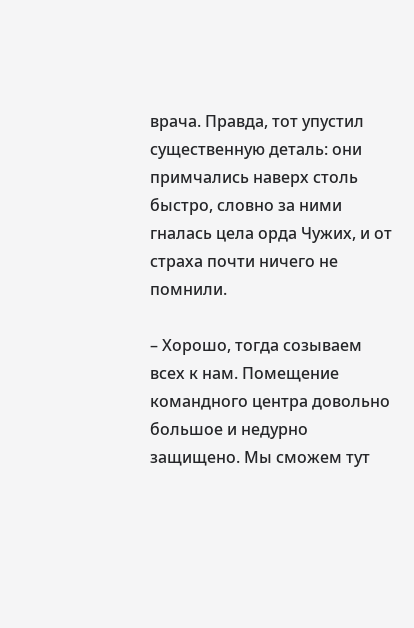врача. Правда, тот упустил существенную деталь: они примчались наверх столь быстро, словно за ними гналась цела орда Чужих, и от страха почти ничего не помнили.

– Хорошо, тогда созываем всех к нам. Помещение командного центра довольно большое и недурно защищено. Мы сможем тут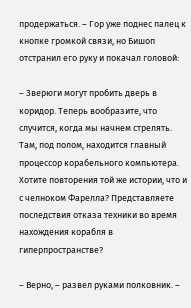продержаться. – Гор уже поднес палец к кнопке громкой связи, но Бишоп отстранил его руку и покачал головой:

– Зверюги могут пробить дверь в коридор. Теперь вообразите, что случится, когда мы начнем стрелять. Там, под полом, находится главный процессор корабельного компьютера. Хотите повторения той же истории, что и с челноком Фарелла? Представляете последствия отказа техники во время нахождения корабля в гиперпространстве?

– Верно, – развел руками полковник. –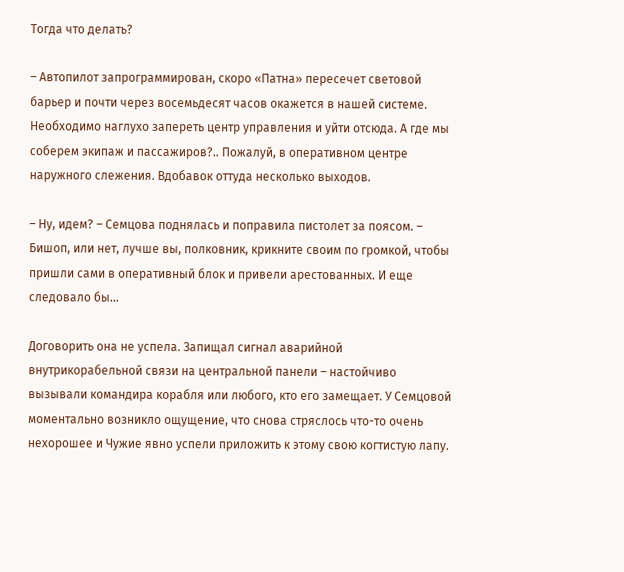Тогда что делать?

– Автопилот запрограммирован, скоро «Патна» пересечет световой барьер и почти через восемьдесят часов окажется в нашей системе. Необходимо наглухо запереть центр управления и уйти отсюда. А где мы соберем экипаж и пассажиров?.. Пожалуй, в оперативном центре наружного слежения. Вдобавок оттуда несколько выходов.

– Ну, идем? – Семцова поднялась и поправила пистолет за поясом. – Бишоп, или нет, лучше вы, полковник, крикните своим по громкой, чтобы пришли сами в оперативный блок и привели арестованных. И еще следовало бы…

Договорить она не успела. Запищал сигнал аварийной внутрикорабельной связи на центральной панели – настойчиво вызывали командира корабля или любого, кто его замещает. У Семцовой моментально возникло ощущение, что снова стряслось что-то очень нехорошее и Чужие явно успели приложить к этому свою когтистую лапу.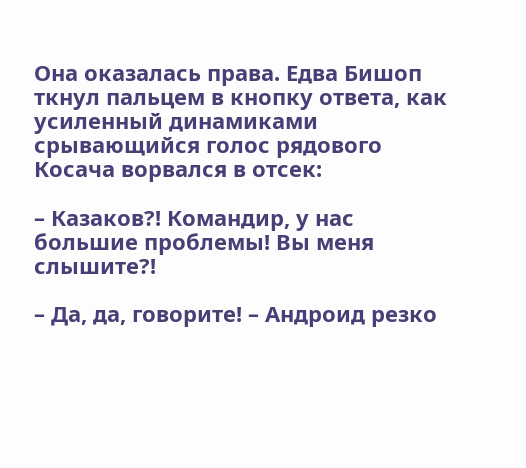Она оказалась права. Едва Бишоп ткнул пальцем в кнопку ответа, как усиленный динамиками срывающийся голос рядового Косача ворвался в отсек:

– Казаков?! Командир, у нас большие проблемы! Вы меня слышите?!

– Да, да, говорите! – Андроид резко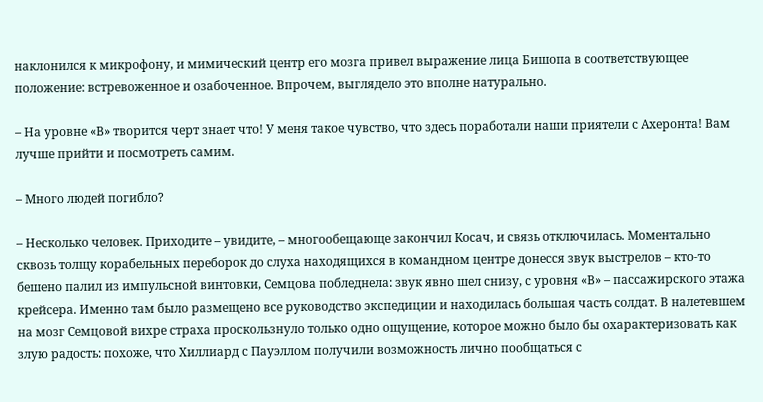наклонился к микрофону, и мимический центр его мозга привел выражение лица Бишопа в соответствующее положение: встревоженное и озабоченное. Впрочем, выглядело это вполне натурально.

– На уровне «В» творится черт знает что! У меня такое чувство, что здесь поработали наши приятели с Ахеронта! Вам лучше прийти и посмотреть самим.

– Много людей погибло?

– Несколько человек. Приходите – увидите, – многообещающе закончил Косач, и связь отключилась. Моментально сквозь толщу корабельных переборок до слуха находящихся в командном центре донесся звук выстрелов – кто-то бешено палил из импульсной винтовки, Семцова побледнела: звук явно шел снизу, с уровня «В» – пассажирского этажа крейсера. Именно там было размещено все руководство экспедиции и находилась большая часть солдат. В налетевшем на мозг Семцовой вихре страха проскользнуло только одно ощущение, которое можно было бы охарактеризовать как злую радость: похоже, что Хиллиард с Пауэллом получили возможность лично пообщаться с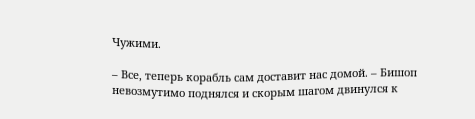Чужими.

– Все, теперь корабль сам доставит нас домой. – Бишоп невозмутимо поднялся и скорым шагом двинулся к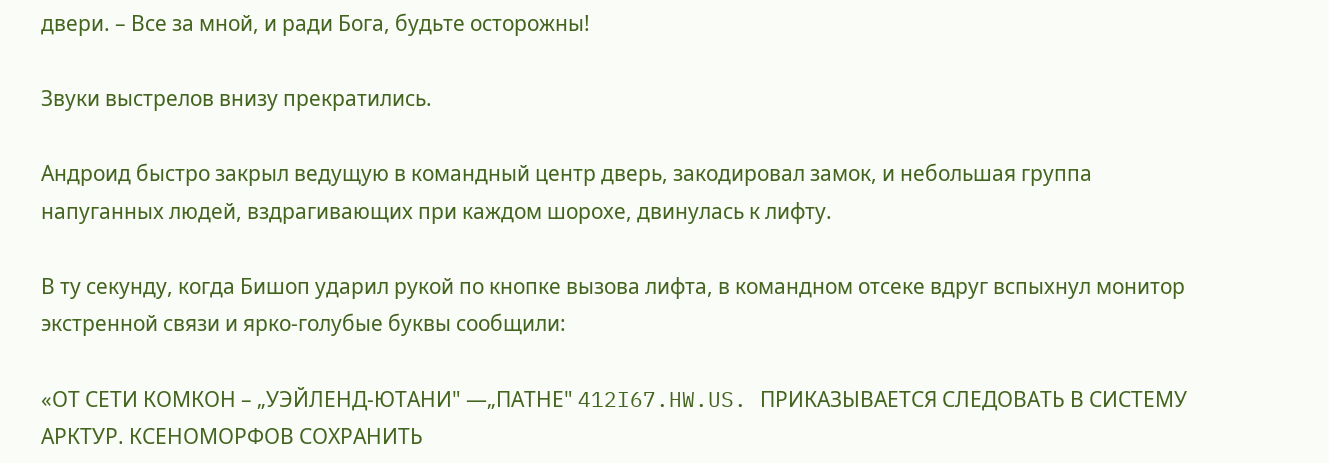двери. – Все за мной, и ради Бога, будьте осторожны!

Звуки выстрелов внизу прекратились.

Андроид быстро закрыл ведущую в командный центр дверь, закодировал замок, и небольшая группа напуганных людей, вздрагивающих при каждом шорохе, двинулась к лифту.

В ту секунду, когда Бишоп ударил рукой по кнопке вызова лифта, в командном отсеке вдруг вспыхнул монитор экстренной связи и ярко-голубые буквы сообщили:

«ОТ СЕТИ КОМКОН – „УЭЙЛЕНД-ЮТАНИ" —„ПАТНЕ" 412I67.HW.US. ПРИКАЗЫВАЕТСЯ СЛЕДОВАТЬ В СИСТЕМУ АРКТУР. КСЕНОМОРФОВ СОХРАНИТЬ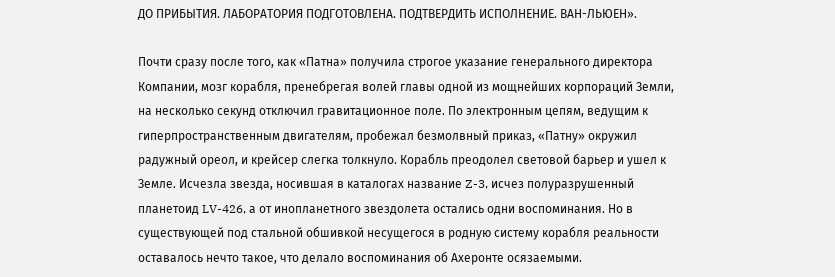ДО ПРИБЫТИЯ. ЛАБОРАТОРИЯ ПОДГОТОВЛЕНА. ПОДТВЕРДИТЬ ИСПОЛНЕНИЕ. ВАН-ЛЬЮЕН».

Почти сразу после того, как «Патна» получила строгое указание генерального директора Компании, мозг корабля, пренебрегая волей главы одной из мощнейших корпораций Земли, на несколько секунд отключил гравитационное поле. По электронным цепям, ведущим к гиперпространственным двигателям, пробежал безмолвный приказ, «Патну» окружил радужный ореол, и крейсер слегка толкнуло. Корабль преодолел световой барьер и ушел к Земле. Исчезла звезда, носившая в каталогах название Z-3, исчез полуразрушенный планетоид LV-426, а от инопланетного звездолета остались одни воспоминания. Но в существующей под стальной обшивкой несущегося в родную систему корабля реальности оставалось нечто такое, что делало воспоминания об Ахеронте осязаемыми.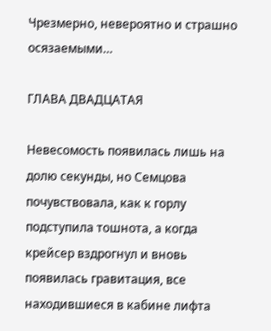Чрезмерно, невероятно и страшно осязаемыми…

ГЛАВА ДВАДЦАТАЯ

Невесомость появилась лишь на долю секунды, но Семцова почувствовала, как к горлу подступила тошнота, а когда крейсер вздрогнул и вновь появилась гравитация, все находившиеся в кабине лифта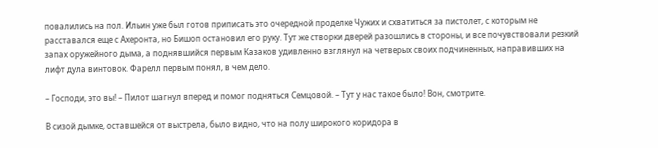повалились на пол. Ильин уже был готов приписать это очередной проделке Чужих и схватиться за пистолет, с которым не расставался еще с Ахеронта, но Бишоп остановил его руку. Тут же створки дверей разошлись в стороны, и все почувствовали резкий запах оружейного дыма, а поднявшийся первым Казаков удивленно взглянул на четверых своих подчиненных, направивших на лифт дула винтовок. Фарелл первым понял, в чем дело.

– Господи, это вы! – Пилот шагнул вперед и помог подняться Семцовой. – Тут у нас такое было! Вон, смотрите.

В сизой дымке, оставшейся от выстрела, было видно, что на полу широкого коридора в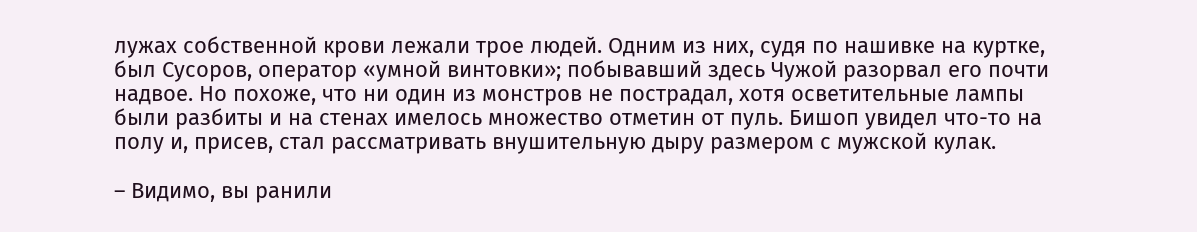лужах собственной крови лежали трое людей. Одним из них, судя по нашивке на куртке, был Сусоров, оператор «умной винтовки»; побывавший здесь Чужой разорвал его почти надвое. Но похоже, что ни один из монстров не пострадал, хотя осветительные лампы были разбиты и на стенах имелось множество отметин от пуль. Бишоп увидел что-то на полу и, присев, стал рассматривать внушительную дыру размером с мужской кулак.

– Видимо, вы ранили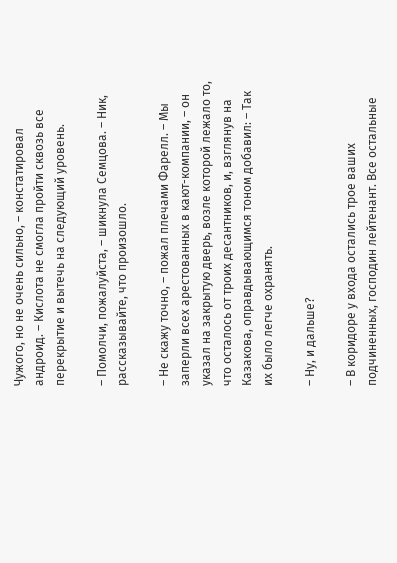Чужого, но не очень сильно, – констатировал андроид. – Кислота не смогла пройти сквозь все перекрытие и вытечь на следующий уровень.

– Помолчи, пожалуйста, – шикнула Семцова. – Ник, рассказывайте, что произошло.

– Не скажу точно, – пожал плечами Фарелл. – Мы заперли всех арестованных в кают-компании, – он указал на закрытую дверь, возле которой лежало то, что осталось от троих десантников, и, взглянув на Казакова, оправдывающимся тоном добавил: – Так их было легче охранять.

– Ну, и дальше?

– В коридоре у входа остались трое ваших подчиненных, господин лейтенант. Все остальные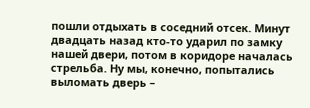пошли отдыхать в соседний отсек. Минут двадцать назад кто-то ударил по замку нашей двери, потом в коридоре началась стрельба. Ну мы, конечно, попытались выломать дверь –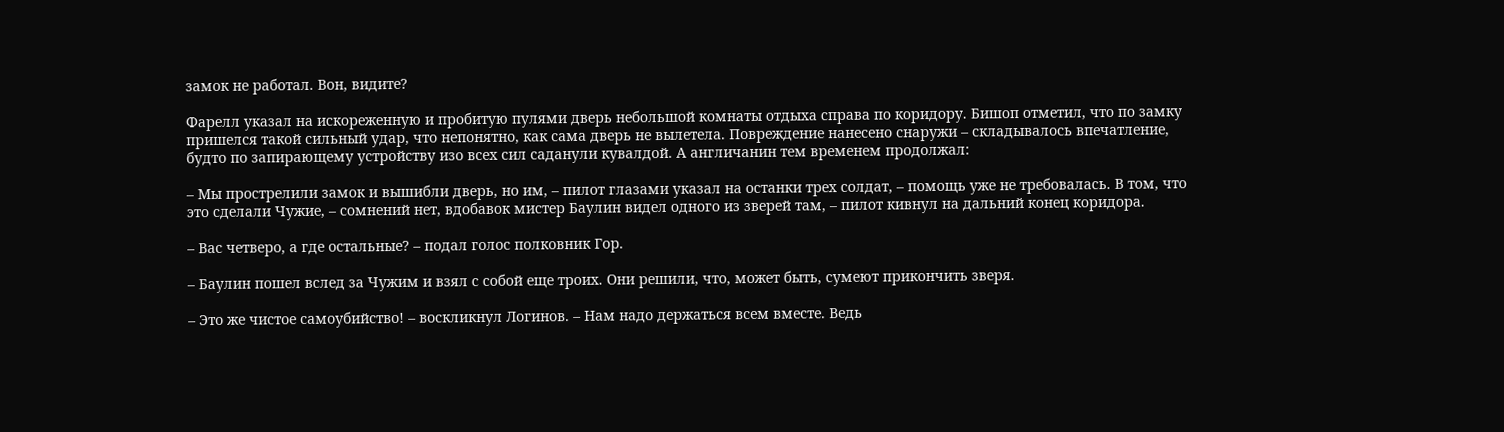замок не работал. Вон, видите?

Фарелл указал на искореженную и пробитую пулями дверь небольшой комнаты отдыха справа по коридору. Бишоп отметил, что по замку пришелся такой сильный удар, что непонятно, как сама дверь не вылетела. Повреждение нанесено снаружи – складывалось впечатление, будто по запирающему устройству изо всех сил саданули кувалдой. А англичанин тем временем продолжал:

– Мы прострелили замок и вышибли дверь, но им, – пилот глазами указал на останки трех солдат, – помощь уже не требовалась. В том, что это сделали Чужие, – сомнений нет, вдобавок мистер Баулин видел одного из зверей там, – пилот кивнул на дальний конец коридора.

– Вас четверо, а где остальные? – подал голос полковник Гор.

– Баулин пошел вслед за Чужим и взял с собой еще троих. Они решили, что, может быть, сумеют прикончить зверя.

– Это же чистое самоубийство! – воскликнул Логинов. – Нам надо держаться всем вместе. Ведь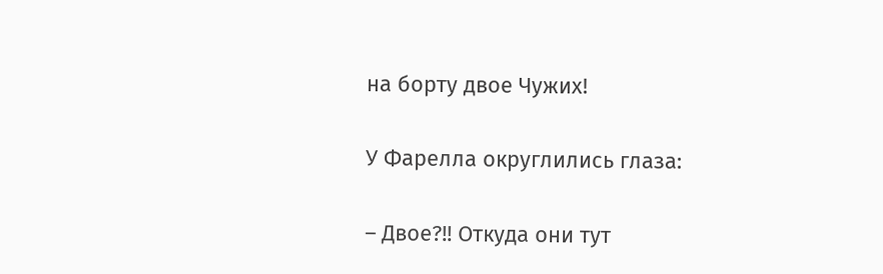на борту двое Чужих!

У Фарелла округлились глаза:

– Двое?!! Откуда они тут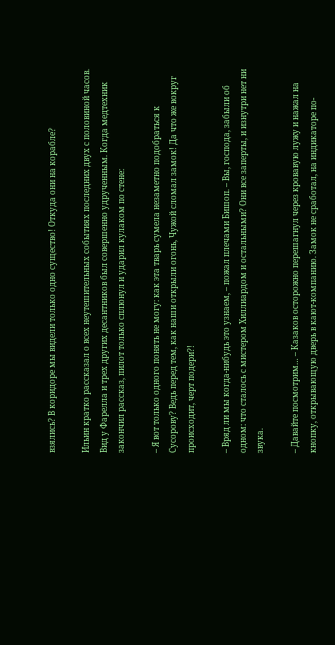взялись? В коридоре мы видели только одно существо! Откуда они на корабле?

Ильин кратко рассказал о всех неутешительных событиях последних двух с половиной часов. Вид у Фарелла и трех других десантников был совершенно удрученным. Когда медтехник закончил рассказ, пилот только сплюнул и ударил кулаком по стене:

– Я вот только одного понять не могу: как эта тварь сумела незаметно подобраться к Сусорову? Ведь перед тем, как наши открыли огонь, Чужой сломал замок! Да что же вокруг происходит, черт подери?!

– Вряд ли мы когда-нибудь это узнаем, – пожал плечами Бишоп. – Вы, господа, забыли об одном: что сталось с мистером Хиллиардом и остальными? Они все заперты, и изнутри нет ни звука.

– Давайте посмотрим… – Казаков осторожно перешагнул через кровавую лужу и нажал на кнопку, открывающую дверь в кают-компанию. Замок не сработал, на индикаторе по-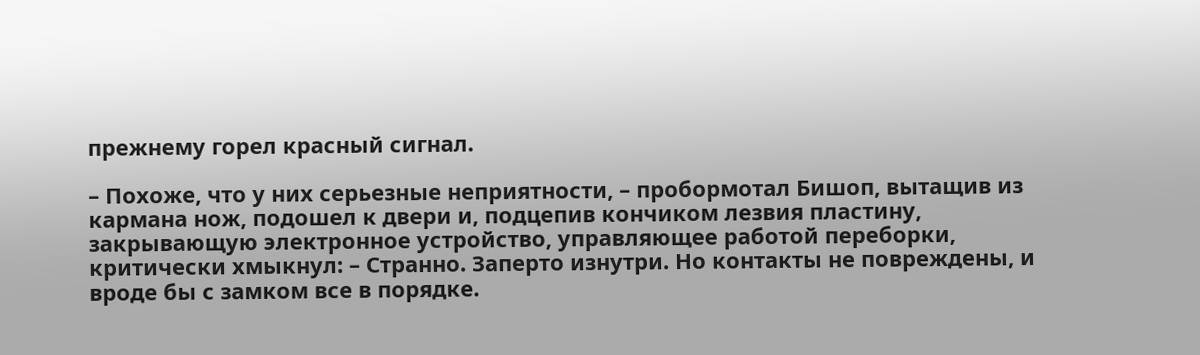прежнему горел красный сигнал.

– Похоже, что у них серьезные неприятности, – пробормотал Бишоп, вытащив из кармана нож, подошел к двери и, подцепив кончиком лезвия пластину, закрывающую электронное устройство, управляющее работой переборки, критически хмыкнул: – Странно. Заперто изнутри. Но контакты не повреждены, и вроде бы с замком все в порядке.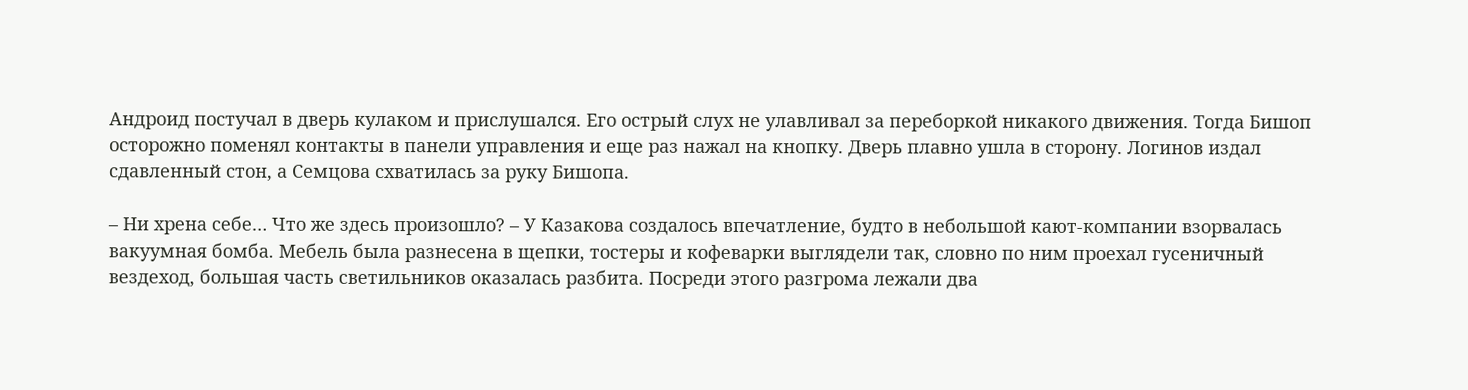Андроид постучал в дверь кулаком и прислушался. Его острый слух не улавливал за переборкой никакого движения. Тогда Бишоп осторожно поменял контакты в панели управления и еще раз нажал на кнопку. Дверь плавно ушла в сторону. Логинов издал сдавленный стон, а Семцова схватилась за руку Бишопа.

– Ни хрена себе… Что же здесь произошло? – У Казакова создалось впечатление, будто в небольшой кают-компании взорвалась вакуумная бомба. Мебель была разнесена в щепки, тостеры и кофеварки выглядели так, словно по ним проехал гусеничный вездеход, большая часть светильников оказалась разбита. Посреди этого разгрома лежали два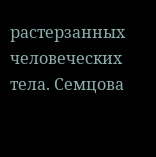растерзанных человеческих тела. Семцова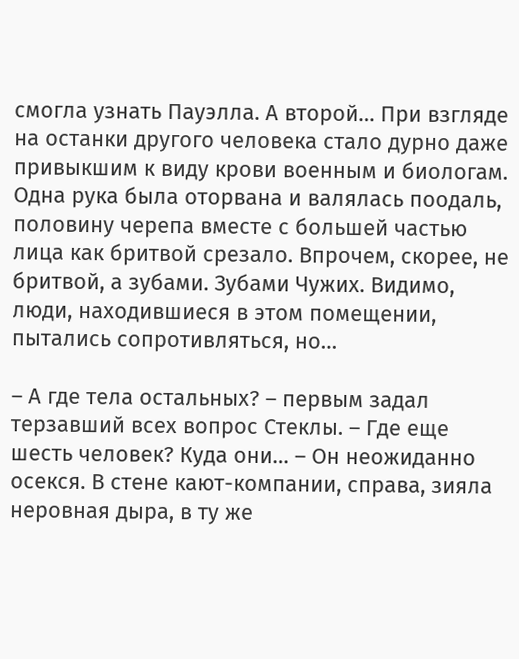смогла узнать Пауэлла. А второй… При взгляде на останки другого человека стало дурно даже привыкшим к виду крови военным и биологам. Одна рука была оторвана и валялась поодаль, половину черепа вместе с большей частью лица как бритвой срезало. Впрочем, скорее, не бритвой, а зубами. Зубами Чужих. Видимо, люди, находившиеся в этом помещении, пытались сопротивляться, но…

– А где тела остальных? – первым задал терзавший всех вопрос Стеклы. – Где еще шесть человек? Куда они… – Он неожиданно осекся. В стене кают-компании, справа, зияла неровная дыра, в ту же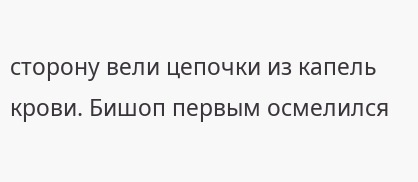сторону вели цепочки из капель крови. Бишоп первым осмелился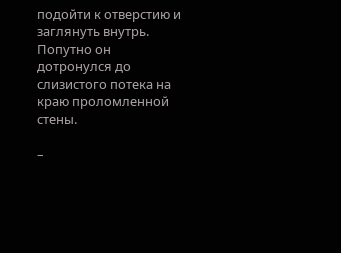подойти к отверстию и заглянуть внутрь. Попутно он дотронулся до слизистого потека на краю проломленной стены.

–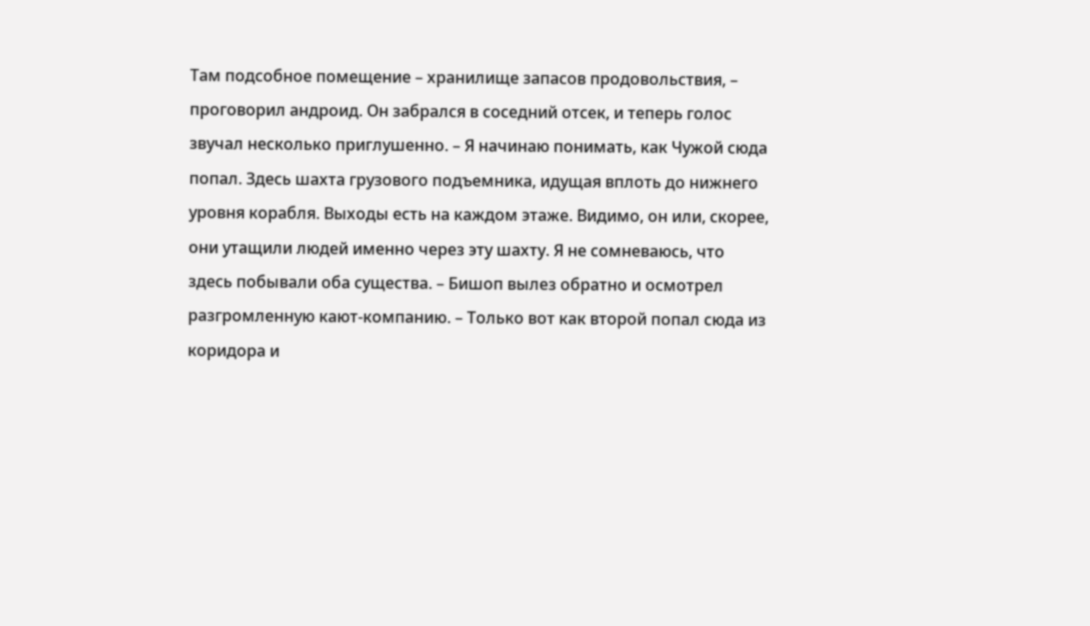Там подсобное помещение – хранилище запасов продовольствия, – проговорил андроид. Он забрался в соседний отсек, и теперь голос звучал несколько приглушенно. – Я начинаю понимать, как Чужой сюда попал. Здесь шахта грузового подъемника, идущая вплоть до нижнего уровня корабля. Выходы есть на каждом этаже. Видимо, он или, скорее, они утащили людей именно через эту шахту. Я не сомневаюсь, что здесь побывали оба существа. – Бишоп вылез обратно и осмотрел разгромленную кают-компанию. – Только вот как второй попал сюда из коридора и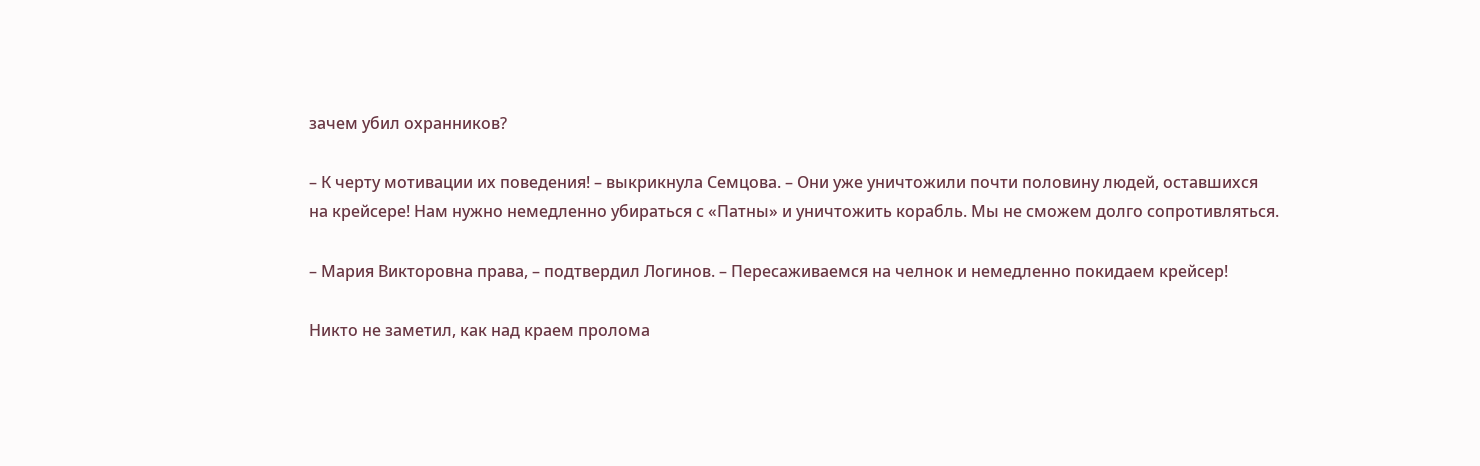зачем убил охранников?

– К черту мотивации их поведения! – выкрикнула Семцова. – Они уже уничтожили почти половину людей, оставшихся на крейсере! Нам нужно немедленно убираться с «Патны» и уничтожить корабль. Мы не сможем долго сопротивляться.

– Мария Викторовна права, – подтвердил Логинов. – Пересаживаемся на челнок и немедленно покидаем крейсер!

Никто не заметил, как над краем пролома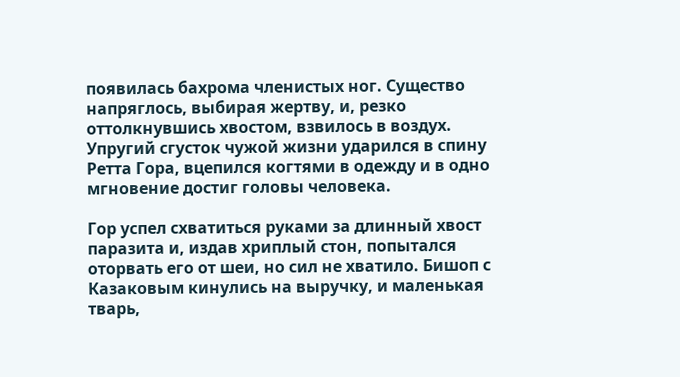появилась бахрома членистых ног. Существо напряглось, выбирая жертву, и, резко оттолкнувшись хвостом, взвилось в воздух. Упругий сгусток чужой жизни ударился в спину Ретта Гора, вцепился когтями в одежду и в одно мгновение достиг головы человека.

Гор успел схватиться руками за длинный хвост паразита и, издав хриплый стон, попытался оторвать его от шеи, но сил не хватило. Бишоп с Казаковым кинулись на выручку, и маленькая тварь,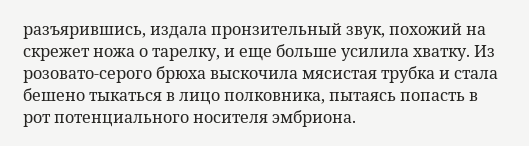разъярившись, издала пронзительный звук, похожий на скрежет ножа о тарелку, и еще больше усилила хватку. Из розовато-серого брюха выскочила мясистая трубка и стала бешено тыкаться в лицо полковника, пытаясь попасть в рот потенциального носителя эмбриона.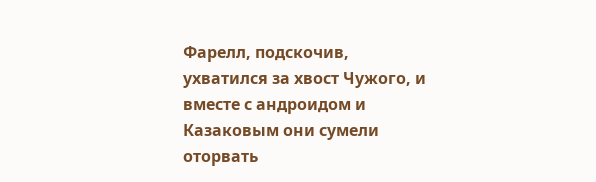Фарелл, подскочив, ухватился за хвост Чужого, и вместе с андроидом и Казаковым они сумели оторвать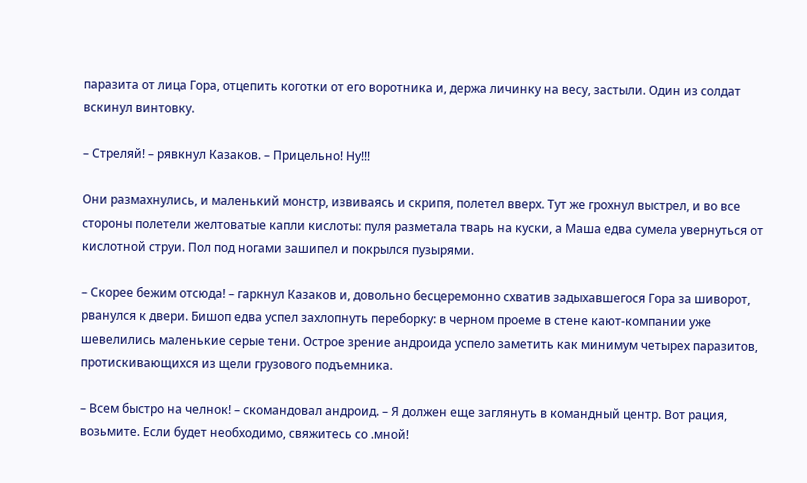паразита от лица Гора, отцепить коготки от его воротника и, держа личинку на весу, застыли. Один из солдат вскинул винтовку.

– Стреляй! – рявкнул Казаков. – Прицельно! Ну!!!

Они размахнулись, и маленький монстр, извиваясь и скрипя, полетел вверх. Тут же грохнул выстрел, и во все стороны полетели желтоватые капли кислоты: пуля разметала тварь на куски, а Маша едва сумела увернуться от кислотной струи. Пол под ногами зашипел и покрылся пузырями.

– Скорее бежим отсюда! – гаркнул Казаков и, довольно бесцеремонно схватив задыхавшегося Гора за шиворот, рванулся к двери. Бишоп едва успел захлопнуть переборку: в черном проеме в стене кают-компании уже шевелились маленькие серые тени. Острое зрение андроида успело заметить как минимум четырех паразитов, протискивающихся из щели грузового подъемника.

– Всем быстро на челнок! – скомандовал андроид. – Я должен еще заглянуть в командный центр. Вот рация, возьмите. Если будет необходимо, свяжитесь со .мной!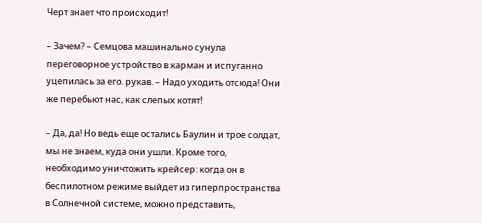Черт знает что происходит!

– Зачем? – Семцова машинально сунула переговорное устройство в карман и испуганно уцепилась за его. рукав. – Надо уходить отсюда! Они же перебьют нас, как слепых котят!

– Да, да! Но ведь еще остались Баулин и трое солдат, мы не знаем, куда они ушли. Кроме того, необходимо уничтожить крейсер: когда он в беспилотном режиме выйдет из гиперпространства в Солнечной системе, можно представить,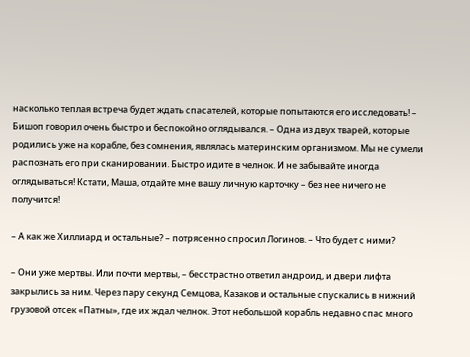насколько теплая встреча будет ждать спасателей, которые попытаются его исследовать! – Бишоп говорил очень быстро и беспокойно оглядывался. – Одна из двух тварей, которые родились уже на корабле, без сомнения, являлась материнским организмом. Мы не сумели распознать его при сканировании. Быстро идите в челнок. И не забывайте иногда оглядываться! Кстати, Маша, отдайте мне вашу личную карточку – без нее ничего не получится!

– А как же Хиллиард и остальные? – потрясенно спросил Логинов. – Что будет с ними?

– Они уже мертвы. Или почти мертвы, – бесстрастно ответил андроид, и двери лифта закрылись за ним. Через пару секунд Семцова, Казаков и остальные спускались в нижний грузовой отсек «Патны», где их ждал челнок. Этот небольшой корабль недавно спас много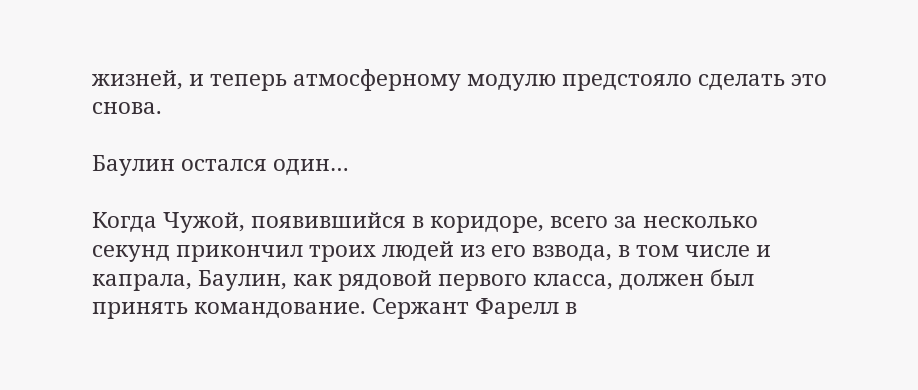жизней, и теперь атмосферному модулю предстояло сделать это снова.

Баулин остался один…

Когда Чужой, появившийся в коридоре, всего за несколько секунд прикончил троих людей из его взвода, в том числе и капрала, Баулин, как рядовой первого класса, должен был принять командование. Сержант Фарелл в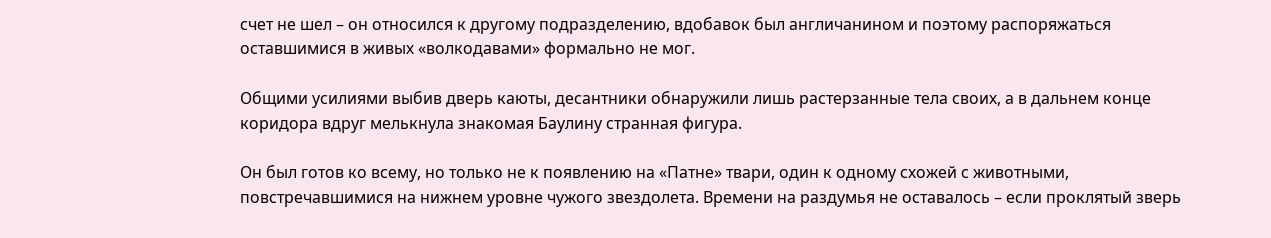счет не шел – он относился к другому подразделению, вдобавок был англичанином и поэтому распоряжаться оставшимися в живых «волкодавами» формально не мог.

Общими усилиями выбив дверь каюты, десантники обнаружили лишь растерзанные тела своих, а в дальнем конце коридора вдруг мелькнула знакомая Баулину странная фигура.

Он был готов ко всему, но только не к появлению на «Патне» твари, один к одному схожей с животными, повстречавшимися на нижнем уровне чужого звездолета. Времени на раздумья не оставалось – если проклятый зверь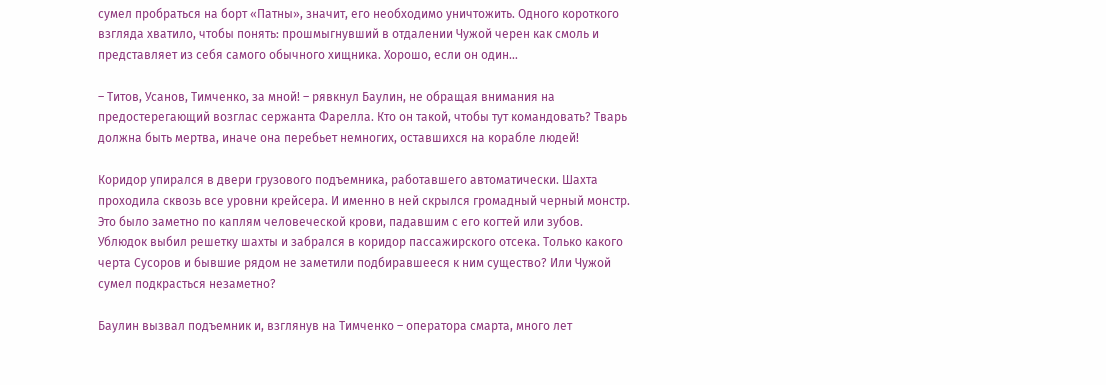сумел пробраться на борт «Патны», значит, его необходимо уничтожить. Одного короткого взгляда хватило, чтобы понять: прошмыгнувший в отдалении Чужой черен как смоль и представляет из себя самого обычного хищника. Хорошо, если он один…

– Титов, Усанов, Тимченко, за мной! – рявкнул Баулин, не обращая внимания на предостерегающий возглас сержанта Фарелла. Кто он такой, чтобы тут командовать? Тварь должна быть мертва, иначе она перебьет немногих, оставшихся на корабле людей!

Коридор упирался в двери грузового подъемника, работавшего автоматически. Шахта проходила сквозь все уровни крейсера. И именно в ней скрылся громадный черный монстр. Это было заметно по каплям человеческой крови, падавшим с его когтей или зубов. Ублюдок выбил решетку шахты и забрался в коридор пассажирского отсека. Только какого черта Сусоров и бывшие рядом не заметили подбиравшееся к ним существо? Или Чужой сумел подкрасться незаметно?

Баулин вызвал подъемник и, взглянув на Тимченко – оператора смарта, много лет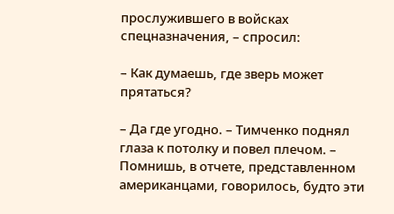прослужившего в войсках спецназначения, – спросил:

– Как думаешь, где зверь может прятаться?

– Да где угодно. – Тимченко поднял глаза к потолку и повел плечом. – Помнишь, в отчете, представленном американцами, говорилось, будто эти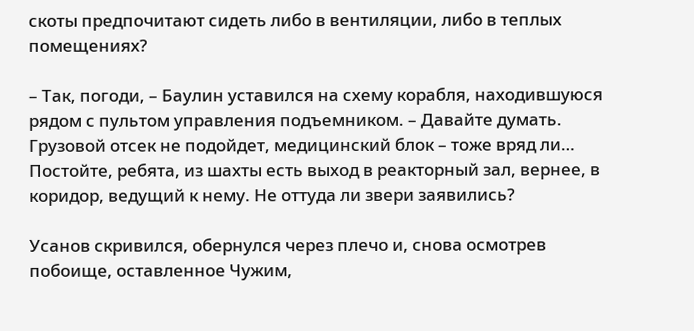скоты предпочитают сидеть либо в вентиляции, либо в теплых помещениях?

– Так, погоди, – Баулин уставился на схему корабля, находившуюся рядом с пультом управления подъемником. – Давайте думать. Грузовой отсек не подойдет, медицинский блок – тоже вряд ли… Постойте, ребята, из шахты есть выход в реакторный зал, вернее, в коридор, ведущий к нему. Не оттуда ли звери заявились?

Усанов скривился, обернулся через плечо и, снова осмотрев побоище, оставленное Чужим,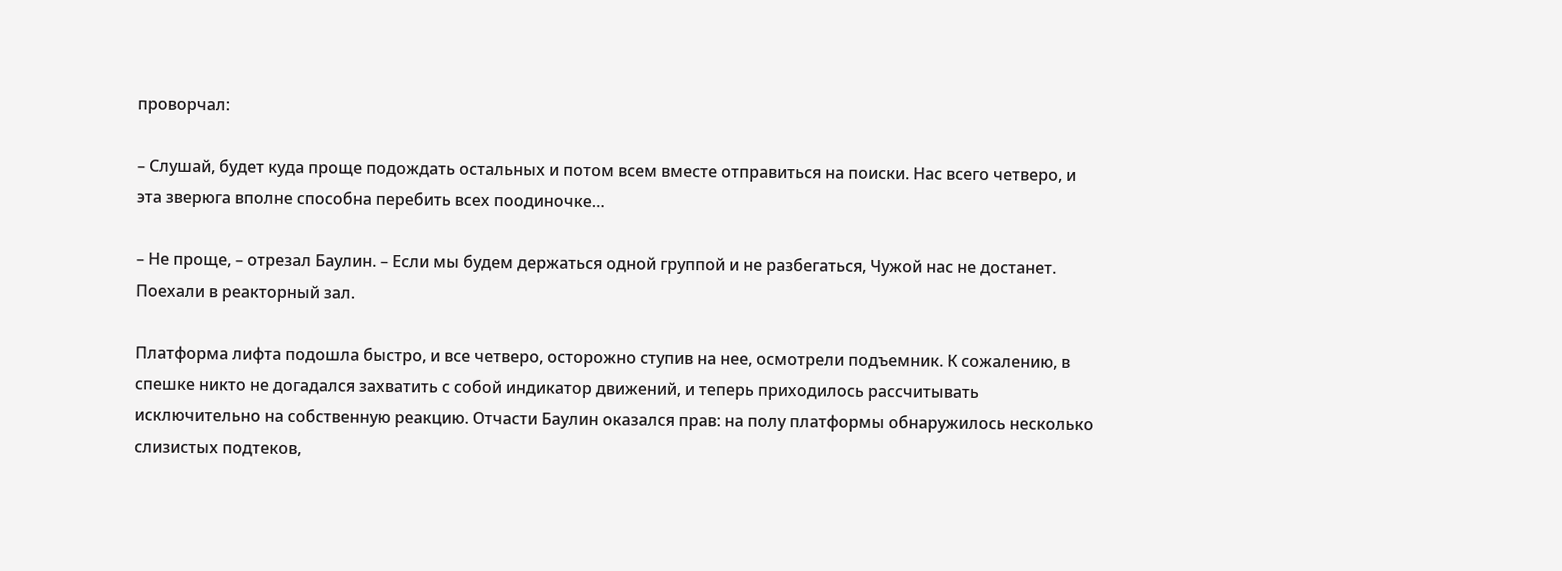проворчал:

– Слушай, будет куда проще подождать остальных и потом всем вместе отправиться на поиски. Нас всего четверо, и эта зверюга вполне способна перебить всех поодиночке…

– Не проще, – отрезал Баулин. – Если мы будем держаться одной группой и не разбегаться, Чужой нас не достанет. Поехали в реакторный зал.

Платформа лифта подошла быстро, и все четверо, осторожно ступив на нее, осмотрели подъемник. К сожалению, в спешке никто не догадался захватить с собой индикатор движений, и теперь приходилось рассчитывать исключительно на собственную реакцию. Отчасти Баулин оказался прав: на полу платформы обнаружилось несколько слизистых подтеков,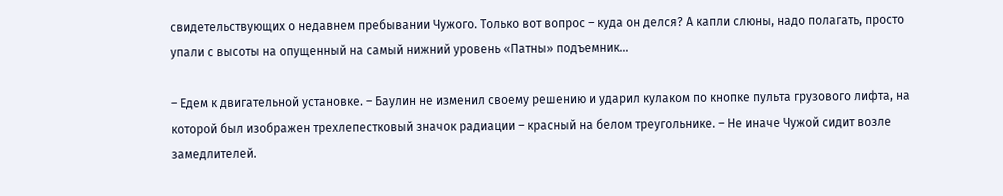свидетельствующих о недавнем пребывании Чужого. Только вот вопрос – куда он делся? А капли слюны, надо полагать, просто упали с высоты на опущенный на самый нижний уровень «Патны» подъемник…

– Едем к двигательной установке. – Баулин не изменил своему решению и ударил кулаком по кнопке пульта грузового лифта, на которой был изображен трехлепестковый значок радиации – красный на белом треугольнике. – Не иначе Чужой сидит возле замедлителей.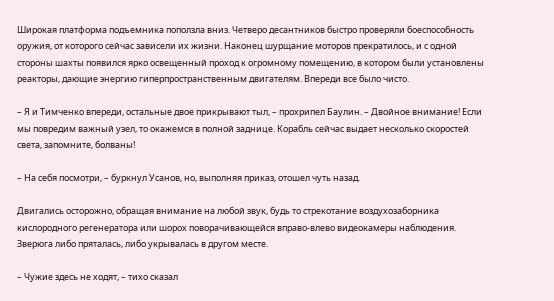Широкая платформа подъемника поползла вниз. Четверо десантников быстро проверяли боеспособность оружия, от которого сейчас зависели их жизни. Наконец шурщание моторов прекратилось, и с одной стороны шахты появился ярко освещенный проход к огромному помещению, в котором были установлены реакторы, дающие энергию гиперпространственным двигателям. Впереди все было чисто.

– Я и Тимченко впереди, остальные двое прикрывают тыл, – прохрипел Баулин. – Двойное внимание! Если мы повредим важный узел, то окажемся в полной заднице. Корабль сейчас выдает несколько скоростей света, запомните, болваны!

– На себя посмотри, – буркнул Усанов, но, выполняя приказ, отошел чуть назад.

Двигались осторожно, обращая внимание на любой звук, будь то стрекотание воздухозаборника кислородного регенератора или шорох поворачивающейся вправо-влево видеокамеры наблюдения. Зверюга либо пряталась, либо укрывалась в другом месте.

– Чужие здесь не ходят, – тихо сказал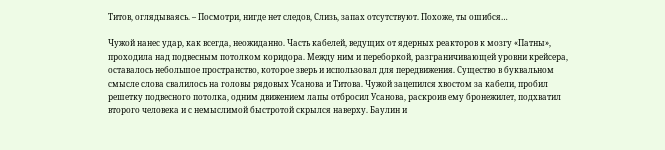Титов, оглядываясь. – Посмотри, нигде нет следов, Слизь, запах отсутствуют. Похоже, ты ошибся…

Чужой нанес удар, как всегда, неожиданно. Часть кабелей, ведущих от ядерных реакторов к мозгу «Патны», проходила над подвесным потолком коридора. Между ним и переборкой, разграничивающей уровни крейсера, оставалось небольшое пространство, которое зверь и использовал для передвижения. Существо в буквальном смысле слова свалилось на головы рядовых Усанова и Титова. Чужой зацепился хвостом за кабели, пробил решетку подвесного потолка, одним движением лапы отбросил Усанова, раскроив ему бронежилет, подхватил второго человека и с немыслимой быстротой скрылся наверху. Баулин и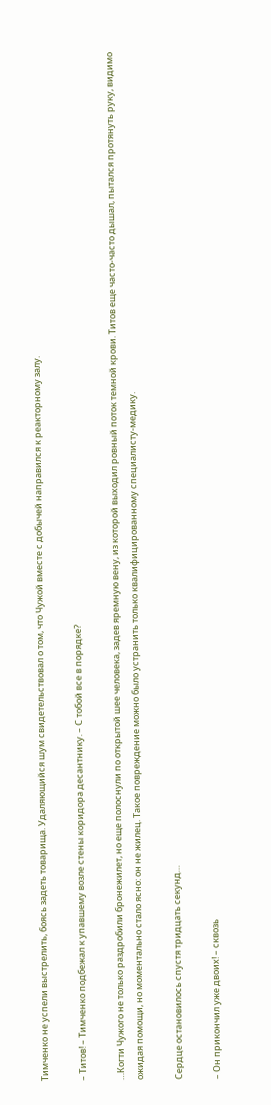Тимченко не успели выстрелить, боясь задеть товарища. Удаляющийся шум свидетельствовал о том, что Чужой вместе с добычей направился к реакторному залу.

– Титов! – Тимченко подбежал к упавшему возле стены коридора десантнику. – С тобой все в порядке?

…Когти Чужого не только раздробили бронежилет, но еще полоснули по открытой шее человека, задев яремную вену, из которой выходил ровный поток темной крови. Титов еще часто-часто дышал, пытался протянуть руку, видимо ожидая помощи, но моментально стало ясно: он не жилец. Такое повреждение можно было устранить только квалифицированному специалисту-медику.

Сердце остановилось спустя тридцать секунд…

– Он прикончил уже двоих! – сквозь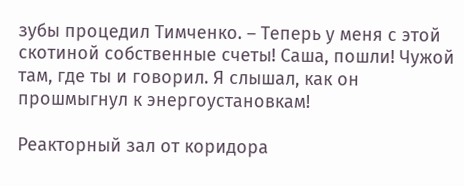зубы процедил Тимченко. – Теперь у меня с этой скотиной собственные счеты! Саша, пошли! Чужой там, где ты и говорил. Я слышал, как он прошмыгнул к энергоустановкам!

Реакторный зал от коридора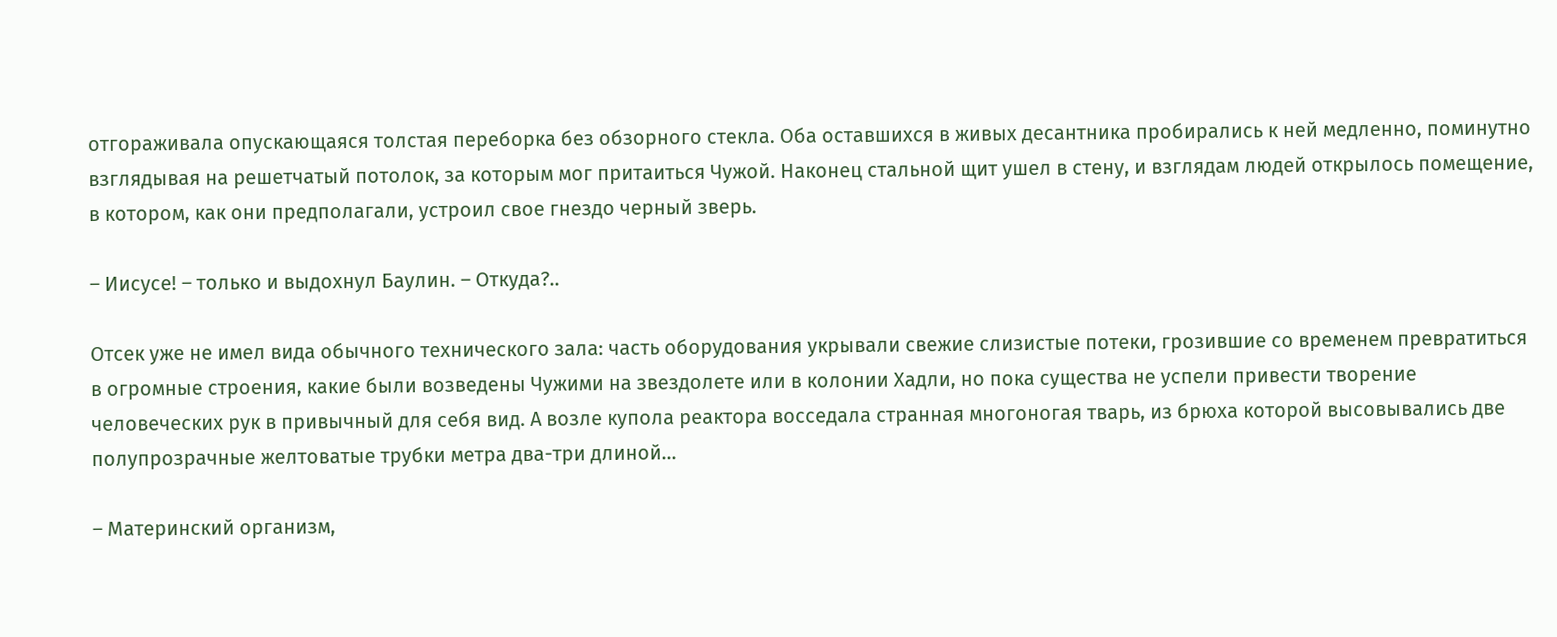отгораживала опускающаяся толстая переборка без обзорного стекла. Оба оставшихся в живых десантника пробирались к ней медленно, поминутно взглядывая на решетчатый потолок, за которым мог притаиться Чужой. Наконец стальной щит ушел в стену, и взглядам людей открылось помещение, в котором, как они предполагали, устроил свое гнездо черный зверь.

– Иисусе! – только и выдохнул Баулин. – Откуда?..

Отсек уже не имел вида обычного технического зала: часть оборудования укрывали свежие слизистые потеки, грозившие со временем превратиться в огромные строения, какие были возведены Чужими на звездолете или в колонии Хадли, но пока существа не успели привести творение человеческих рук в привычный для себя вид. А возле купола реактора восседала странная многоногая тварь, из брюха которой высовывались две полупрозрачные желтоватые трубки метра два-три длиной…

– Материнский организм,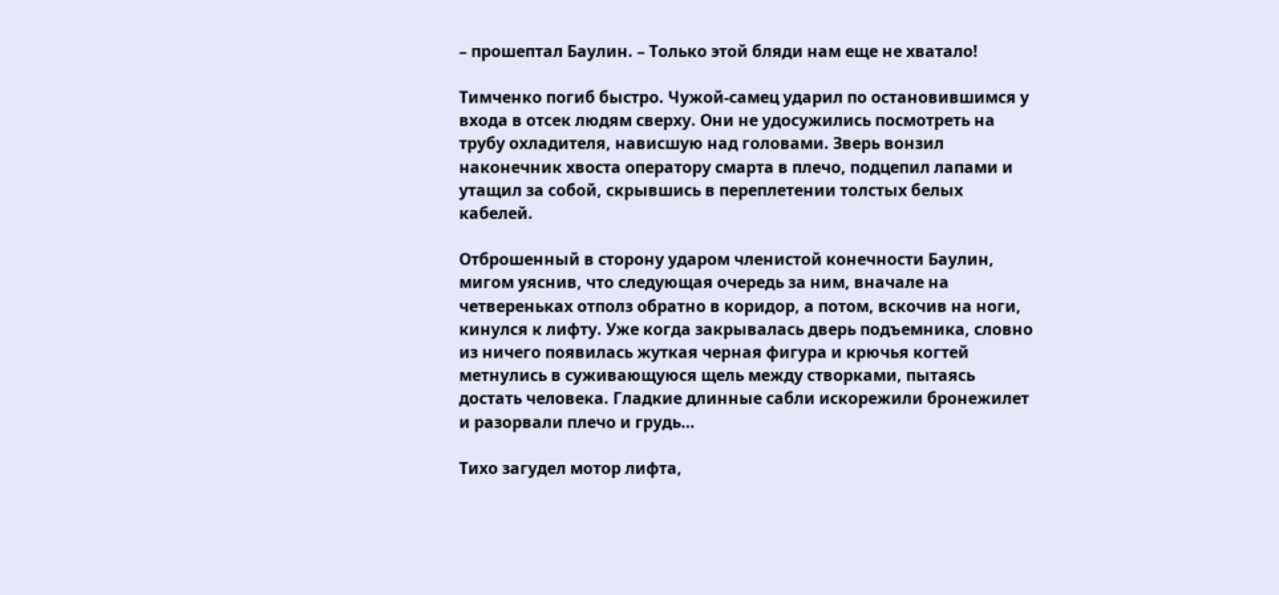– прошептал Баулин. – Только этой бляди нам еще не хватало!

Тимченко погиб быстро. Чужой-самец ударил по остановившимся у входа в отсек людям сверху. Они не удосужились посмотреть на трубу охладителя, нависшую над головами. Зверь вонзил наконечник хвоста оператору смарта в плечо, подцепил лапами и утащил за собой, скрывшись в переплетении толстых белых кабелей.

Отброшенный в сторону ударом членистой конечности Баулин, мигом уяснив, что следующая очередь за ним, вначале на четвереньках отполз обратно в коридор, а потом, вскочив на ноги, кинулся к лифту. Уже когда закрывалась дверь подъемника, словно из ничего появилась жуткая черная фигура и крючья когтей метнулись в суживающуюся щель между створками, пытаясь достать человека. Гладкие длинные сабли искорежили бронежилет и разорвали плечо и грудь…

Тихо загудел мотор лифта,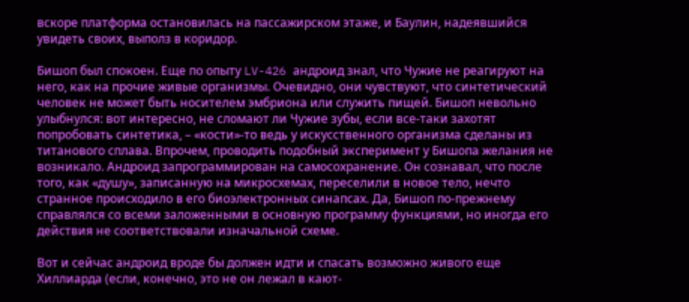вскоре платформа остановилась на пассажирском этаже, и Баулин, надеявшийся увидеть своих, выполз в коридор.

Бишоп был спокоен. Еще по опыту LV-426 андроид знал, что Чужие не реагируют на него, как на прочие живые организмы. Очевидно, они чувствуют, что синтетический человек не может быть носителем эмбриона или служить пищей. Бишоп невольно улыбнулся: вот интересно, не сломают ли Чужие зубы, если все-таки захотят попробовать синтетика, – «кости»-то ведь у искусственного организма сделаны из титанового сплава. Впрочем, проводить подобный эксперимент у Бишопа желания не возникало. Андроид запрограммирован на самосохранение. Он сознавал, что после того, как «душу», записанную на микросхемах, переселили в новое тело, нечто странное происходило в его биоэлектронных синапсах. Да, Бишоп по-прежнему справлялся со всеми заложенными в основную программу функциями, но иногда его действия не соответствовали изначальной схеме.

Вот и сейчас андроид вроде бы должен идти и спасать возможно живого еще Хиллиарда (если, конечно, это не он лежал в кают-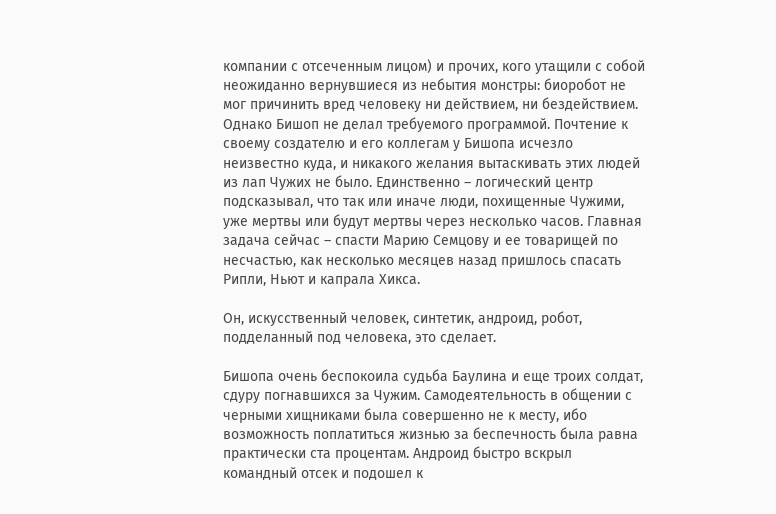компании с отсеченным лицом) и прочих, кого утащили с собой неожиданно вернувшиеся из небытия монстры: биоробот не мог причинить вред человеку ни действием, ни бездействием. Однако Бишоп не делал требуемого программой. Почтение к своему создателю и его коллегам у Бишопа исчезло неизвестно куда, и никакого желания вытаскивать этих людей из лап Чужих не было. Единственно – логический центр подсказывал, что так или иначе люди, похищенные Чужими, уже мертвы или будут мертвы через несколько часов. Главная задача сейчас – спасти Марию Семцову и ее товарищей по несчастью, как несколько месяцев назад пришлось спасать Рипли, Ньют и капрала Хикса.

Он, искусственный человек, синтетик, андроид, робот, подделанный под человека, это сделает.

Бишопа очень беспокоила судьба Баулина и еще троих солдат, сдуру погнавшихся за Чужим. Самодеятельность в общении с черными хищниками была совершенно не к месту, ибо возможность поплатиться жизнью за беспечность была равна практически ста процентам. Андроид быстро вскрыл командный отсек и подошел к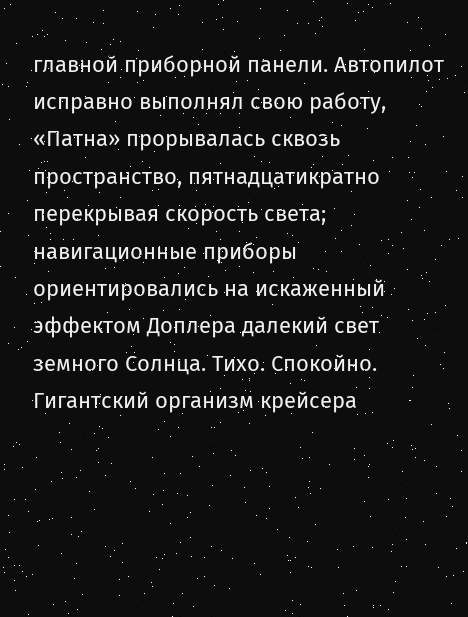главной приборной панели. Автопилот исправно выполнял свою работу, «Патна» прорывалась сквозь пространство, пятнадцатикратно перекрывая скорость света; навигационные приборы ориентировались на искаженный эффектом Доплера далекий свет земного Солнца. Тихо. Спокойно. Гигантский организм крейсера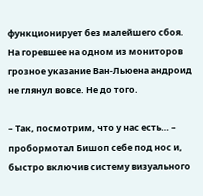функционирует без малейшего сбоя. На горевшее на одном из мониторов грозное указание Ван-Льюена андроид не глянул вовсе. Не до того.

– Так, посмотрим, что у нас есть… – пробормотал Бишоп себе под нос и, быстро включив систему визуального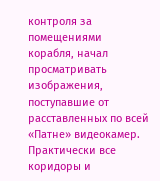контроля за помещениями корабля, начал просматривать изображения, поступавшие от расставленных по всей «Патне» видеокамер. Практически все коридоры и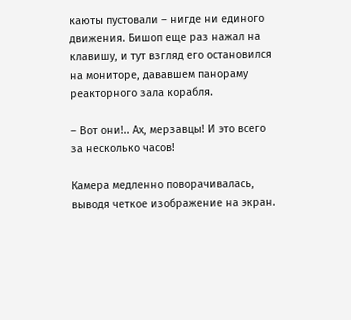каюты пустовали – нигде ни единого движения. Бишоп еще раз нажал на клавишу, и тут взгляд его остановился на мониторе, дававшем панораму реакторного зала корабля.

– Вот они!.. Ах, мерзавцы! И это всего за несколько часов!

Камера медленно поворачивалась, выводя четкое изображение на экран.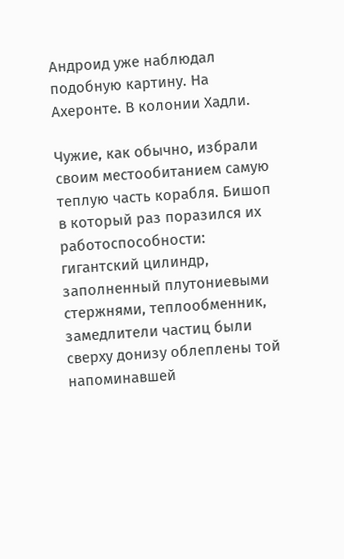Андроид уже наблюдал подобную картину. На Ахеронте. В колонии Хадли.

Чужие, как обычно, избрали своим местообитанием самую теплую часть корабля. Бишоп в который раз поразился их работоспособности: гигантский цилиндр, заполненный плутониевыми стержнями, теплообменник, замедлители частиц были сверху донизу облеплены той напоминавшей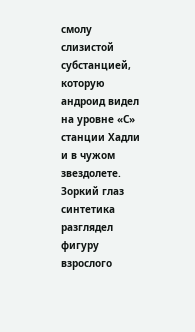смолу слизистой субстанцией, которую андроид видел на уровне «С» станции Хадли и в чужом звездолете. Зоркий глаз синтетика разглядел фигуру взрослого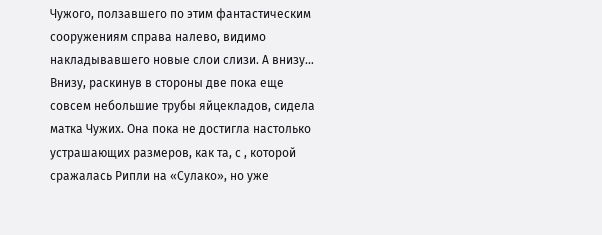Чужого, ползавшего по этим фантастическим сооружениям справа налево, видимо накладывавшего новые слои слизи. А внизу… Внизу, раскинув в стороны две пока еще совсем небольшие трубы яйцекладов, сидела матка Чужих. Она пока не достигла настолько устрашающих размеров, как та, с , которой сражалась Рипли на «Сулако», но уже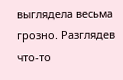выглядела весьма грозно. Разглядев что-то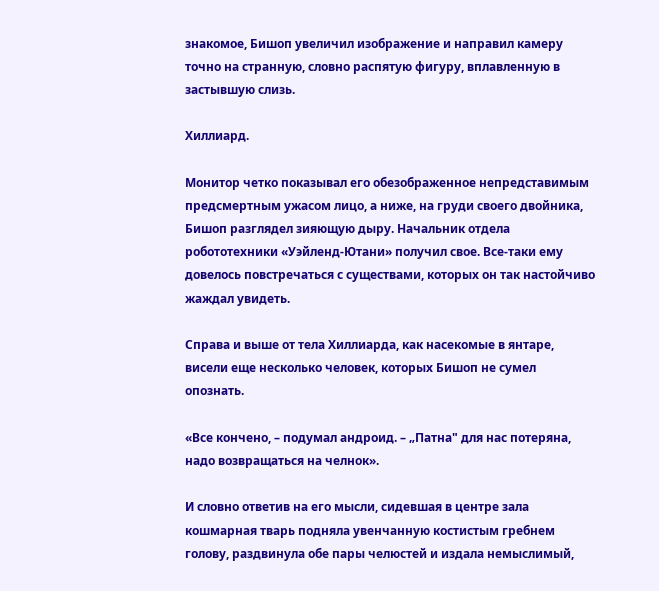знакомое, Бишоп увеличил изображение и направил камеру точно на странную, словно распятую фигуру, вплавленную в застывшую слизь.

Хиллиард.

Монитор четко показывал его обезображенное непредставимым предсмертным ужасом лицо, а ниже, на груди своего двойника, Бишоп разглядел зияющую дыру. Начальник отдела робототехники «Уэйленд-Ютани» получил свое. Все-таки ему довелось повстречаться с существами, которых он так настойчиво жаждал увидеть.

Справа и выше от тела Хиллиарда, как насекомые в янтаре, висели еще несколько человек, которых Бишоп не сумел опознать.

«Все кончено, – подумал андроид. – „Патна" для нас потеряна, надо возвращаться на челнок».

И словно ответив на его мысли, сидевшая в центре зала кошмарная тварь подняла увенчанную костистым гребнем голову, раздвинула обе пары челюстей и издала немыслимый,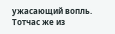ужасающий вопль. Тотчас же из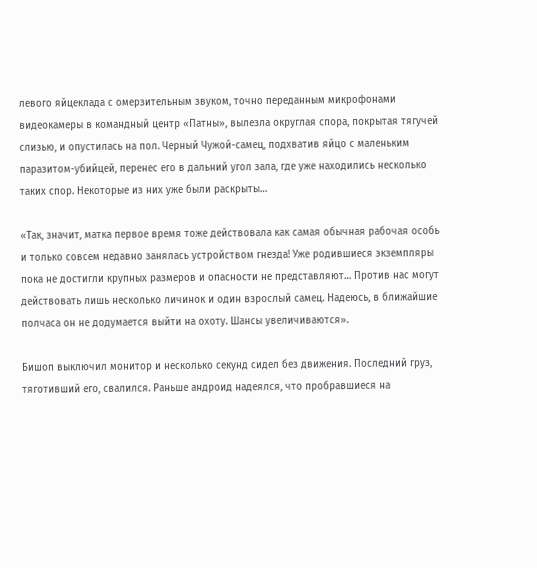левого яйцеклада с омерзительным звуком, точно переданным микрофонами видеокамеры в командный центр «Патны», вылезла округлая спора, покрытая тягучей слизью, и опустилась на пол. Черный Чужой-самец, подхватив яйцо с маленьким паразитом-убийцей, перенес его в дальний угол зала, где уже находились несколько таких спор. Некоторые из них уже были раскрыты…

«Так, значит, матка первое время тоже действовала как самая обычная рабочая особь и только совсем недавно занялась устройством гнезда! Уже родившиеся экземпляры пока не достигли крупных размеров и опасности не представляют… Против нас могут действовать лишь несколько личинок и один взрослый самец. Надеюсь, в ближайшие полчаса он не додумается выйти на охоту. Шансы увеличиваются».

Бишоп выключил монитор и несколько секунд сидел без движения. Последний груз, тяготивший его, свалился. Раньше андроид надеялся, что пробравшиеся на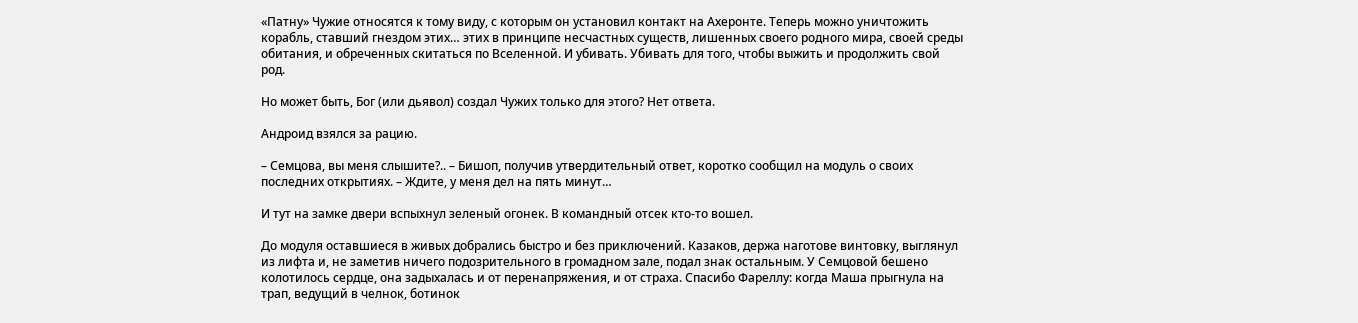«Патну» Чужие относятся к тому виду, с которым он установил контакт на Ахеронте. Теперь можно уничтожить корабль, ставший гнездом этих… этих в принципе несчастных существ, лишенных своего родного мира, своей среды обитания, и обреченных скитаться по Вселенной. И убивать. Убивать для того, чтобы выжить и продолжить свой род.

Но может быть, Бог (или дьявол) создал Чужих только для этого? Нет ответа.

Андроид взялся за рацию.

– Семцова, вы меня слышите?.. – Бишоп, получив утвердительный ответ, коротко сообщил на модуль о своих последних открытиях. – Ждите, у меня дел на пять минут…

И тут на замке двери вспыхнул зеленый огонек. В командный отсек кто-то вошел.

До модуля оставшиеся в живых добрались быстро и без приключений. Казаков, держа наготове винтовку, выглянул из лифта и, не заметив ничего подозрительного в громадном зале, подал знак остальным. У Семцовой бешено колотилось сердце, она задыхалась и от перенапряжения, и от страха. Спасибо Фареллу: когда Маша прыгнула на трап, ведущий в челнок, ботинок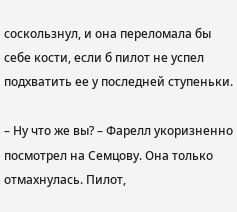соскользнул, и она переломала бы себе кости, если б пилот не успел подхватить ее у последней ступеньки.

– Ну что же вы? – Фарелл укоризненно посмотрел на Семцову. Она только отмахнулась. Пилот,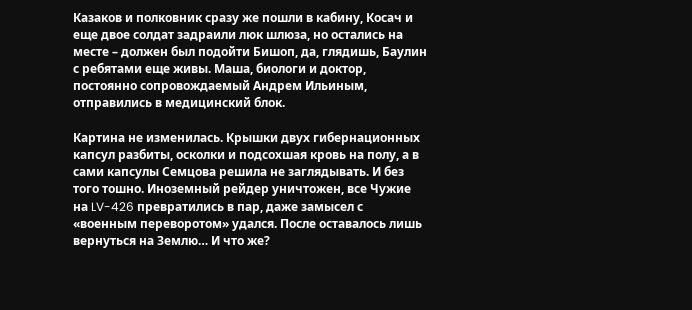Казаков и полковник сразу же пошли в кабину, Косач и еще двое солдат задраили люк шлюза, но остались на месте – должен был подойти Бишоп, да, глядишь, Баулин с ребятами еще живы. Маша, биологи и доктор, постоянно сопровождаемый Андрем Ильиным, отправились в медицинский блок.

Картина не изменилась. Крышки двух гибернационных капсул разбиты, осколки и подсохшая кровь на полу, а в сами капсулы Семцова решила не заглядывать. И без того тошно. Иноземный рейдер уничтожен, все Чужие на LV-426 превратились в пар, даже замысел с «военным переворотом» удался. После оставалось лишь вернуться на Землю… И что же?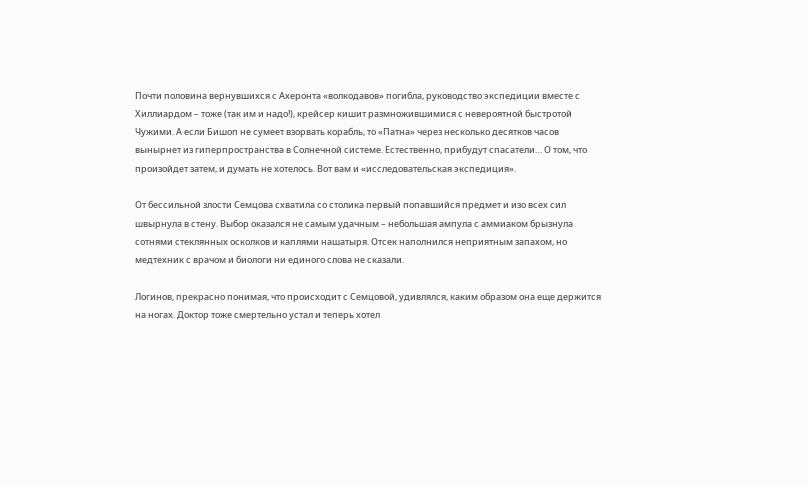Почти половина вернувшихся с Ахеронта «волкодавов» погибла, руководство экспедиции вместе с Хиллиардом – тоже (так им и надо!), крейсер кишит размножившимися с невероятной быстротой Чужими. А если Бишоп не сумеет взорвать корабль, то «Патна» через несколько десятков часов вынырнет из гиперпространства в Солнечной системе. Естественно, прибудут спасатели… О том, что произойдет затем, и думать не хотелось. Вот вам и «исследовательская экспедиция».

От бессильной злости Семцова схватила со столика первый попавшийся предмет и изо всех сил швырнула в стену. Выбор оказался не самым удачным – небольшая ампула с аммиаком брызнула сотнями стеклянных осколков и каплями нашатыря. Отсек наполнился неприятным запахом, но медтехник с врачом и биологи ни единого слова не сказали.

Логинов, прекрасно понимая, что происходит с Семцовой, удивлялся, каким образом она еще держится на ногах. Доктор тоже смертельно устал и теперь хотел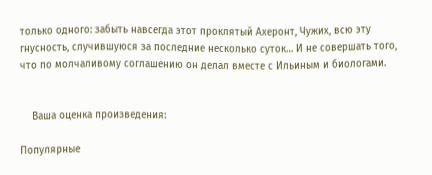только одного: забыть навсегда этот проклятый Ахеронт, Чужих, всю эту гнусность, случившуюся за последние несколько суток… И не совершать того, что по молчаливому соглашению он делал вместе с Ильиным и биологами.


    Ваша оценка произведения:

Популярные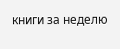книги за неделю